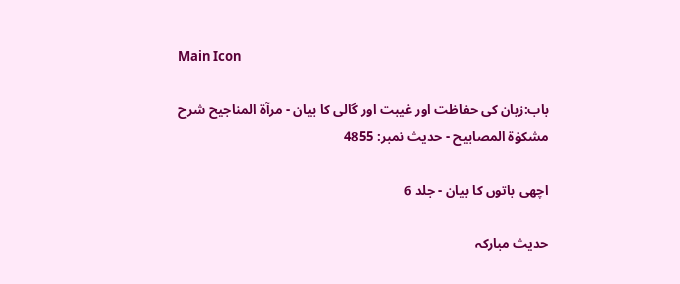Main Icon

باب:زبان کی حفاظت اور غیبت اور گالی کا بیان - مرآۃ المناجیح شرح مشکوٰۃ المصابیح - حدیث نمبر: 4855

اچھی باتوں کا بیان - جلد 6

حدیث مبارکہ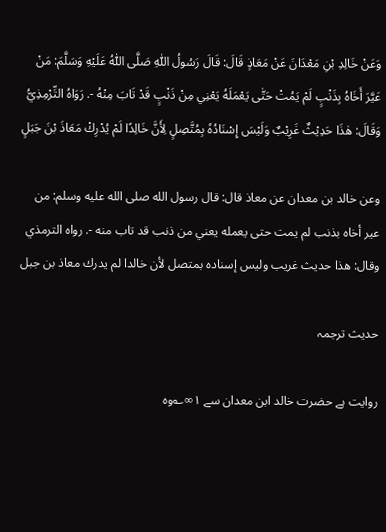وَعَنْ خَالِدِ بْنِ مَعْدَانَ عَنْ مَعَاذٍ قَالَ: قَالَ رَسُولُ اللّٰهِ صَلَّى اللّٰهُ عَلَيْهِ وَسَلَّمَ: مَنْ عَيَّرَ أَخَاهُ بِذَنْبٍ لَمْ يَمُتْ حَتّٰى يَعْمَلَهُ يَعْنِي مِنْ ذَنْبٍ قَدْ تَابَ مِنْهُ -. رَوَاهُ التِّرْمِذِيُّ وَقَالَ: هٰذَا حَدِيْثٌ غَرِيْبٌ وَلَيْسَ إِسْنَادُهٗ بِمُتَّصِلٍ لِأَنَّ خَالِدًا لَمْ يُدْرِكْ مَعَاذَ بْنَ جَبَلٍ

وعن خالد بن معدان عن معاذ قال: قال رسول الله صلى الله عليه وسلم: من عير أخاه بذنب لم يمت حتى يعمله يعني من ذنب قد تاب منه -. رواه الترمذي وقال: هذا حديث غريب وليس إسناده بمتصل لأن خالدا لم يدرك معاذ بن جبل

حدیث ترجمہ

روایت ہے حضرت خالد ابن معدان سے ۱∞؎وہ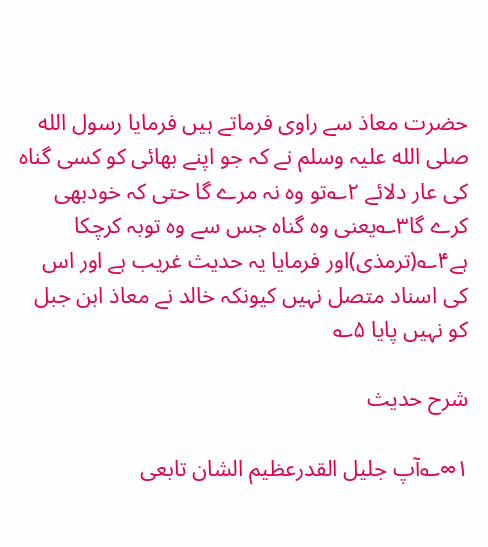حضرت معاذ سے راوی فرماتے ہیں فرمایا رسول الله صلی الله علیہ وسلم نے کہ جو اپنے بھائی کو کسی گناہ کی عار دلائے ۲؎تو وہ نہ مرے گا حتی کہ خودبھی کرے گا۳؎یعنی وہ گناہ جس سے وہ توبہ کرچکا ہے۴؎(ترمذی)اور فرمایا یہ حدیث غریب ہے اور اس کی اسناد متصل نہیں کیونکہ خالد نے معاذ ابن جبل کو نہیں پایا ۵؎

شرح حدیث

۱∞؎آپ جلیل القدرعظیم الشان تابعی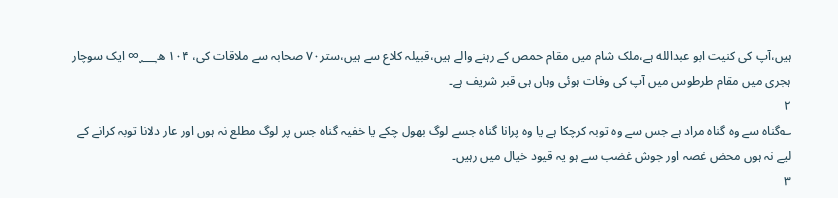ہیں،آپ کی کنیت ابو عبدالله ہے،ملک شام میں مقام حمص کے رہنے والے ہیں،قبیلہ کلاع سے ہیں،ستر۷۰ صحابہ سے ملاقات کی، ۱۰۴ ھ؁∞ ایک سوچار ہجری میں مقام طرطوس میں آپ کی وفات ہوئی وہاں ہی قبر شریف ہے۔
۲
؎گناہ سے وہ گناہ مراد ہے جس سے وہ توبہ کرچکا ہے یا وہ پرانا گناہ جسے لوگ بھول چکے یا خفیہ گناہ جس پر لوگ مطلع نہ ہوں اور عار دلانا توبہ کرانے کے لیے نہ ہوں محض غصہ اور جوش غضب سے ہو یہ قیود خیال میں رہیں۔
۳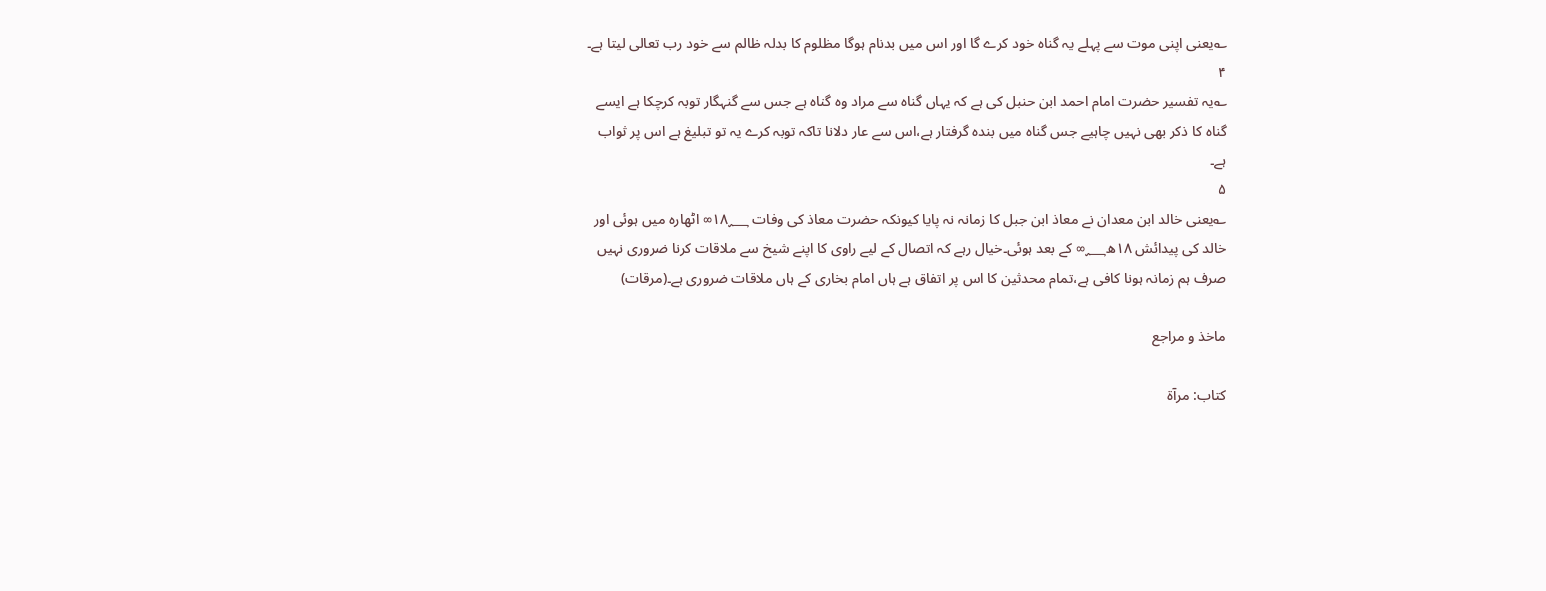؎یعنی اپنی موت سے پہلے یہ گناہ خود کرے گا اور اس میں بدنام ہوگا مظلوم کا بدلہ ظالم سے خود رب تعالی لیتا ہے۔
۴
؎یہ تفسیر حضرت امام احمد ابن حنبل کی ہے کہ یہاں گناہ سے مراد وہ گناہ ہے جس سے گنہگار توبہ کرچکا ہے ایسے گناہ کا ذکر بھی نہیں چاہیے جس گناہ میں بندہ گرفتار ہے،اس سے عار دلانا تاکہ توبہ کرے یہ تو تبلیغ ہے اس پر ثواب ہے۔
۵
؎یعنی خالد ابن معدان نے معاذ ابن جبل کا زمانہ نہ پایا کیونکہ حضرت معاذ کی وفات ۱۸؁∞ اٹھارہ میں ہوئی اور خالد کی پیدائش ۱۸ھ؁∞ کے بعد ہوئی۔خیال رہے کہ اتصال کے لیے راوی کا اپنے شیخ سے ملاقات کرنا ضروری نہیں صرف ہم زمانہ ہونا کافی ہے،تمام محدثین کا اس پر اتفاق ہے ہاں امام بخاری کے ہاں ملاقات ضروری ہے۔(مرقات)

ماخذ و مراجع

کتاب: مرآۃ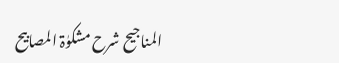المناجیح شرح مشکوٰۃ المصابیح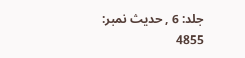جلد: 6 , حدیث نمبر: 4855